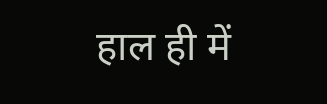हाल ही में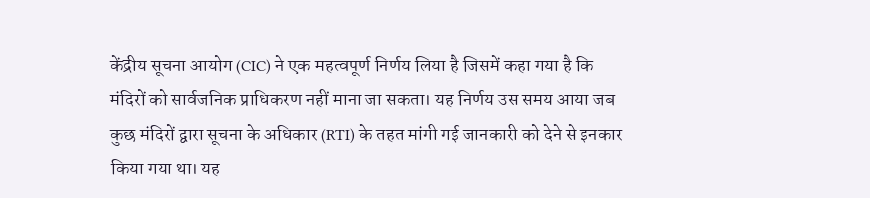केंद्रीय सूचना आयोग (CIC) ने एक महत्वपूर्ण निर्णय लिया है जिसमें कहा गया है कि मंदिरों को सार्वजनिक प्राधिकरण नहीं माना जा सकता। यह निर्णय उस समय आया जब कुछ मंदिरों द्वारा सूचना के अधिकार (RTI) के तहत मांगी गई जानकारी को देने से इनकार किया गया था। यह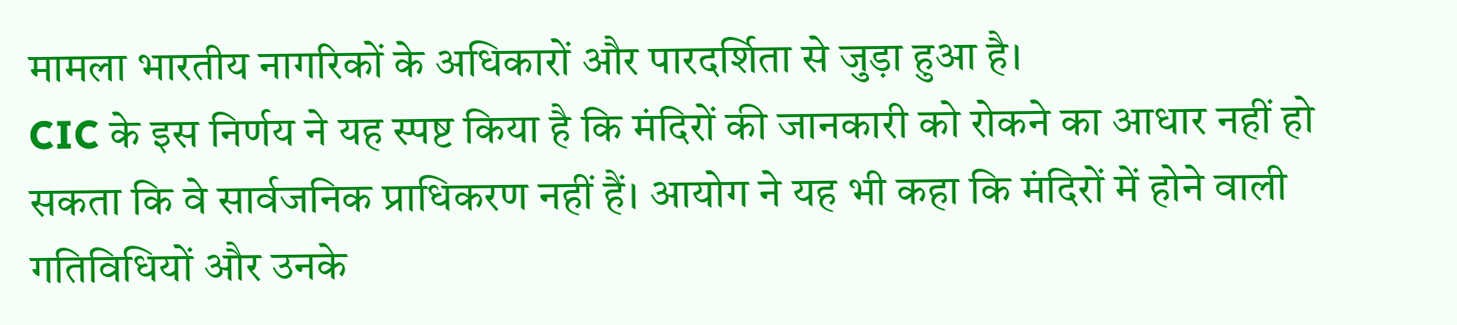मामला भारतीय नागरिकों के अधिकारों और पारदर्शिता से जुड़ा हुआ है।
CIC के इस निर्णय ने यह स्पष्ट किया है कि मंदिरों की जानकारी को रोकने का आधार नहीं हो सकता कि वे सार्वजनिक प्राधिकरण नहीं हैं। आयोग ने यह भी कहा कि मंदिरों में होने वाली गतिविधियों और उनके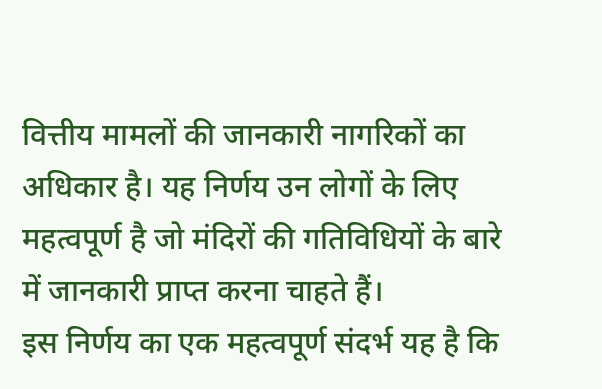वित्तीय मामलों की जानकारी नागरिकों का अधिकार है। यह निर्णय उन लोगों के लिए महत्वपूर्ण है जो मंदिरों की गतिविधियों के बारे में जानकारी प्राप्त करना चाहते हैं।
इस निर्णय का एक महत्वपूर्ण संदर्भ यह है कि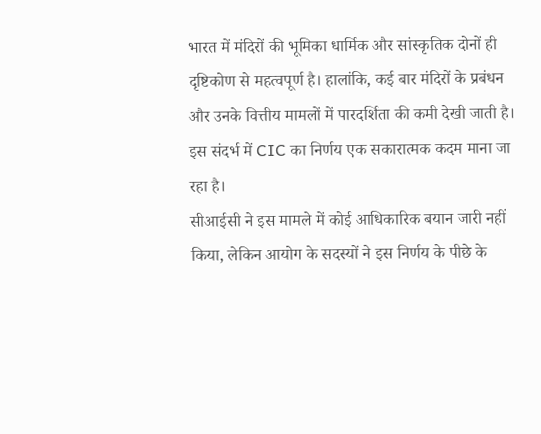भारत में मंदिरों की भूमिका धार्मिक और सांस्कृतिक दोनों ही दृष्टिकोण से महत्वपूर्ण है। हालांकि, कई बार मंदिरों के प्रबंधन और उनके वित्तीय मामलों में पारदर्शिता की कमी देखी जाती है। इस संदर्भ में CIC का निर्णय एक सकारात्मक कदम माना जा रहा है।
सीआईसी ने इस मामले में कोई आधिकारिक बयान जारी नहीं किया, लेकिन आयोग के सदस्यों ने इस निर्णय के पीछे के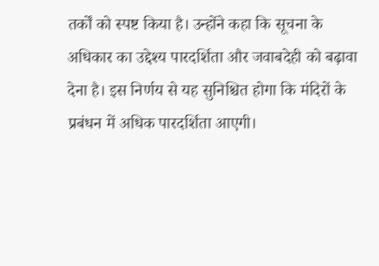तर्कों को स्पष्ट किया है। उन्होंने कहा कि सूचना के अधिकार का उद्देश्य पारदर्शिता और जवाबदेही को बढ़ावा देना है। इस निर्णय से यह सुनिश्चित होगा कि मंदिरों के प्रबंधन में अधिक पारदर्शिता आएगी।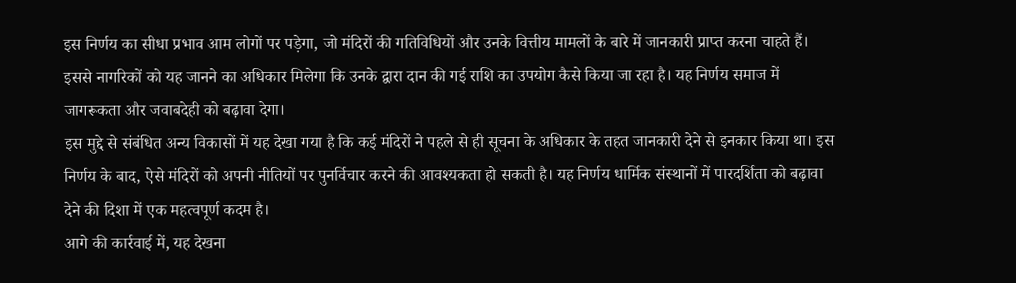इस निर्णय का सीधा प्रभाव आम लोगों पर पड़ेगा, जो मंदिरों की गतिविधियों और उनके वित्तीय मामलों के बारे में जानकारी प्राप्त करना चाहते हैं। इससे नागरिकों को यह जानने का अधिकार मिलेगा कि उनके द्वारा दान की गई राशि का उपयोग कैसे किया जा रहा है। यह निर्णय समाज में जागरूकता और जवाबदेही को बढ़ावा देगा।
इस मुद्दे से संबंधित अन्य विकासों में यह देखा गया है कि कई मंदिरों ने पहले से ही सूचना के अधिकार के तहत जानकारी देने से इनकार किया था। इस निर्णय के बाद, ऐसे मंदिरों को अपनी नीतियों पर पुनर्विचार करने की आवश्यकता हो सकती है। यह निर्णय धार्मिक संस्थानों में पारदर्शिता को बढ़ावा देने की दिशा में एक महत्वपूर्ण कदम है।
आगे की कार्रवाई में, यह देखना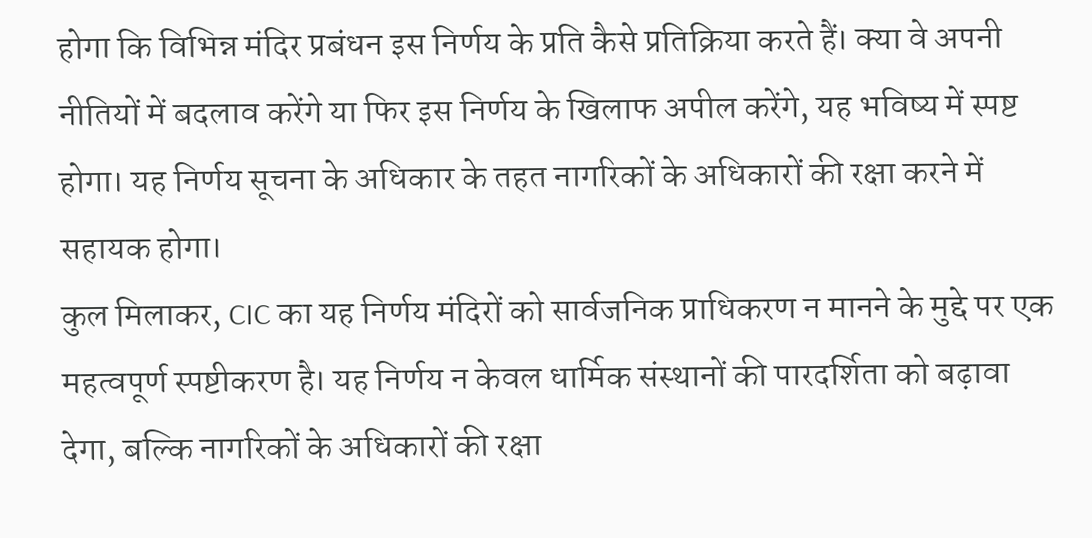होगा कि विभिन्न मंदिर प्रबंधन इस निर्णय के प्रति कैसे प्रतिक्रिया करते हैं। क्या वे अपनी नीतियों में बदलाव करेंगे या फिर इस निर्णय के खिलाफ अपील करेंगे, यह भविष्य में स्पष्ट होगा। यह निर्णय सूचना के अधिकार के तहत नागरिकों के अधिकारों की रक्षा करने में सहायक होगा।
कुल मिलाकर, CIC का यह निर्णय मंदिरों को सार्वजनिक प्राधिकरण न मानने के मुद्दे पर एक महत्वपूर्ण स्पष्टीकरण है। यह निर्णय न केवल धार्मिक संस्थानों की पारदर्शिता को बढ़ावा देगा, बल्कि नागरिकों के अधिकारों की रक्षा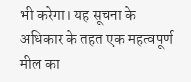भी करेगा। यह सूचना के अधिकार के तहत एक महत्वपूर्ण मील का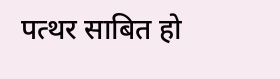पत्थर साबित हो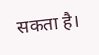सकता है।